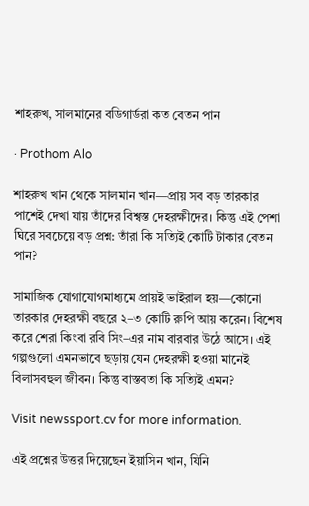শাহরুখ, সালমানের বডিগার্ডরা কত বেতন পান

· Prothom Alo

শাহরুখ খান থেকে সালমান খান—প্রায় সব বড় তারকার পাশেই দেখা যায় তাঁদের বিশ্বস্ত দেহরক্ষীদের। কিন্তু এই পেশা ঘিরে সবচেয়ে বড় প্রশ্ন: তাঁরা কি সত্যিই কোটি টাকার বেতন পান?

সামাজিক যোগাযোগমাধ্যমে প্রায়ই ভাইরাল হয়—কোনো তারকার দেহরক্ষী বছরে ২–৩ কোটি রুপি আয় করেন। বিশেষ করে শেরা কিংবা রবি সিং–এর নাম বারবার উঠে আসে। এই গল্পগুলো এমনভাবে ছড়ায় যেন দেহরক্ষী হওয়া মানেই বিলাসবহুল জীবন। কিন্তু বাস্তবতা কি সত্যিই এমন?

Visit newssport.cv for more information.

এই প্রশ্নের উত্তর দিয়েছেন ইয়াসিন খান, যিনি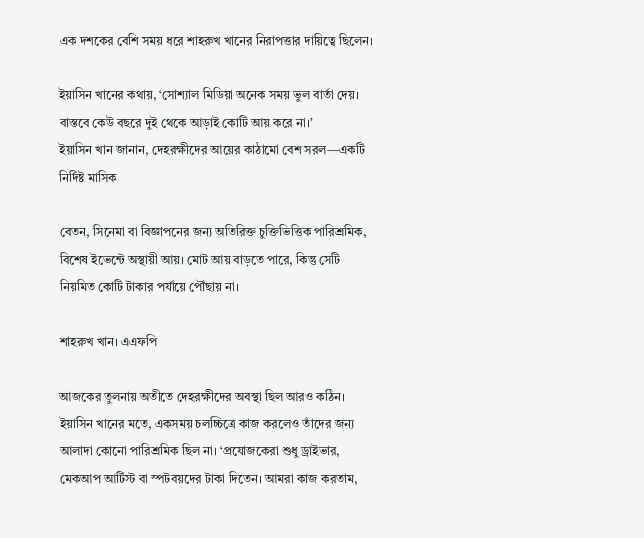এক দশকের বেশি সময় ধরে শাহরুখ খানের নিরাপত্তার দায়িত্বে ছিলেন।

ইয়াসিন খানের কথায়, ‘সোশ্যাল মিডিয়া অনেক সময় ভুল বার্তা দেয়। বাস্তবে কেউ বছরে দুই থেকে আড়াই কোটি আয় করে না।’
ইয়াসিন খান জানান, দেহরক্ষীদের আয়ের কাঠামো বেশ সরল—একটি নির্দিষ্ট মাসিক

বেতন, সিনেমা বা বিজ্ঞাপনের জন্য অতিরিক্ত চুক্তিভিত্তিক পারিশ্রমিক, বিশেষ ইভেন্টে অস্থায়ী আয়। মোট আয় বাড়তে পারে, কিন্তু সেটি নিয়মিত কোটি টাকার পর্যায়ে পৌঁছায় না।

শাহরুখ খান। এএফপি

আজকের তুলনায় অতীতে দেহরক্ষীদের অবস্থা ছিল আরও কঠিন। ইয়াসিন খানের মতে, একসময় চলচ্চিত্রে কাজ করলেও তাঁদের জন্য আলাদা কোনো পারিশ্রমিক ছিল না। ‘প্রযোজকেরা শুধু ড্রাইভার, মেকআপ আর্টিস্ট বা স্পটবয়দের টাকা দিতেন। আমরা কাজ করতাম,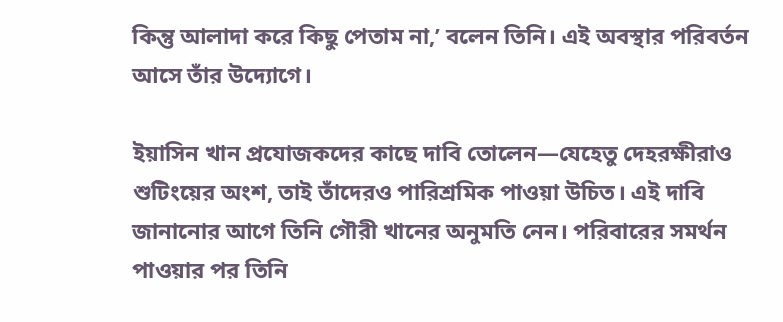কিন্তু আলাদা করে কিছু পেতাম না,’ বলেন তিনি। এই অবস্থার পরিবর্তন আসে তাঁর উদ্যোগে।

ইয়াসিন খান প্রযোজকদের কাছে দাবি তোলেন—যেহেতু দেহরক্ষীরাও শুটিংয়ের অংশ, তাই তাঁদেরও পারিশ্রমিক পাওয়া উচিত। এই দাবি জানানোর আগে তিনি গৌরী খানের অনুমতি নেন। পরিবারের সমর্থন পাওয়ার পর তিনি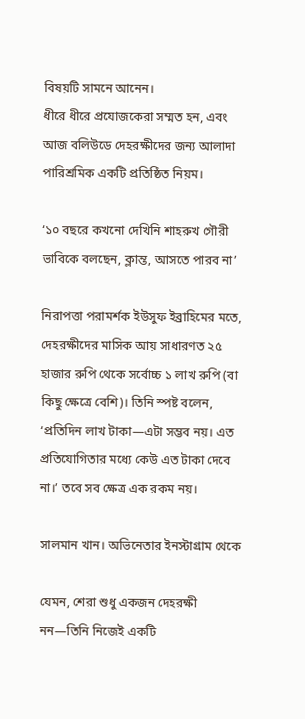বিষয়টি সামনে আনেন।
ধীরে ধীরে প্রযোজকেরা সম্মত হন, এবং আজ বলিউডে দেহরক্ষীদের জন্য আলাদা পারিশ্রমিক একটি প্রতিষ্ঠিত নিয়ম।

‘১০ বছরে কখনো দেখিনি শাহরুখ গৌরী ভাবিকে বলছেন, ক্লান্ত, আসতে পারব না’

নিরাপত্তা পরামর্শক ইউসুফ ইব্রাহিমের মতে, দেহরক্ষীদের মাসিক আয় সাধারণত ২৫ হাজার রুপি থেকে সর্বোচ্চ ১ লাখ রুপি (বা কিছু ক্ষেত্রে বেশি)। তিনি স্পষ্ট বলেন, ‘প্রতিদিন লাখ টাকা—এটা সম্ভব নয়। এত প্রতিযোগিতার মধ্যে কেউ এত টাকা দেবে না।’ তবে সব ক্ষেত্র এক রকম নয়।

সালমান খান। অভিনেতার ইনস্টাগ্রাম থেকে

যেমন, শেরা শুধু একজন দেহরক্ষী নন—তিনি নিজেই একটি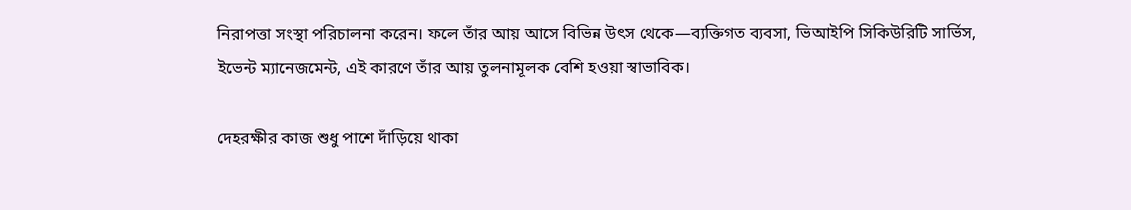নিরাপত্তা সংস্থা পরিচালনা করেন। ফলে তাঁর আয় আসে বিভিন্ন উৎস থেকে—ব্যক্তিগত ব্যবসা, ভিআইপি সিকিউরিটি সার্ভিস, ইভেন্ট ম্যানেজমেন্ট, এই কারণে তাঁর আয় তুলনামূলক বেশি হওয়া স্বাভাবিক।

দেহরক্ষীর কাজ শুধু পাশে দাঁড়িয়ে থাকা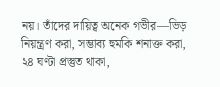নয়। তাঁদের দায়িত্ব অনেক গভীর—ভিড় নিয়ন্ত্রণ করা, সম্ভাব্য হুমকি শনাক্ত করা, ২৪ ঘণ্টা প্রস্তুত থাকা,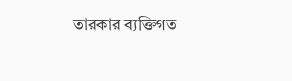তারকার ব্যক্তিগত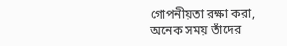গোপনীয়তা রক্ষা করা, অনেক সময় তাঁদের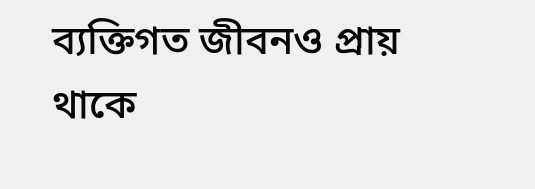ব্যক্তিগত জীবনও প্রায় থাকে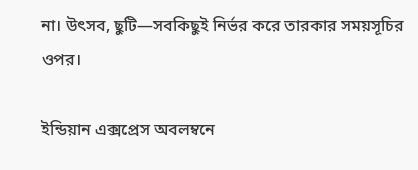না। উৎসব, ছুটি—সবকিছুই নির্ভর করে তারকার সময়সূচির ওপর।

ইন্ডিয়ান এক্সপ্রেস অবলম্বনে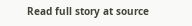Read full story at source